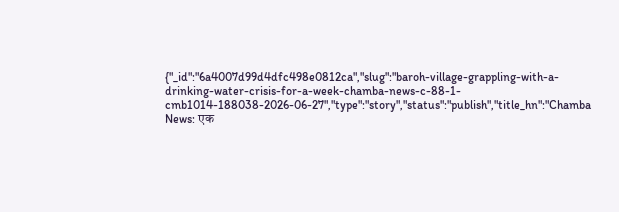{"_id":"6a4007d99d4dfc498e0812ca","slug":"baroh-village-grappling-with-a-drinking-water-crisis-for-a-week-chamba-news-c-88-1-cmb1014-188038-2026-06-27","type":"story","status":"publish","title_hn":"Chamba News: एक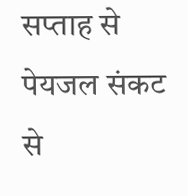सप्ताह से पेयजल संकट से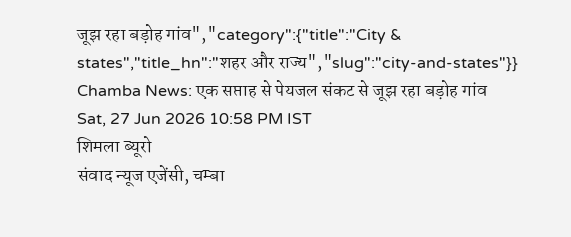जूझ रहा बड़ोह गांव","category":{"title":"City & states","title_hn":"शहर और राज्य","slug":"city-and-states"}}
Chamba News: एक सप्ताह से पेयजल संकट से जूझ रहा बड़ोह गांव
Sat, 27 Jun 2026 10:58 PM IST
शिमला ब्यूरो
संवाद न्यूज एजेंसी, चम्बा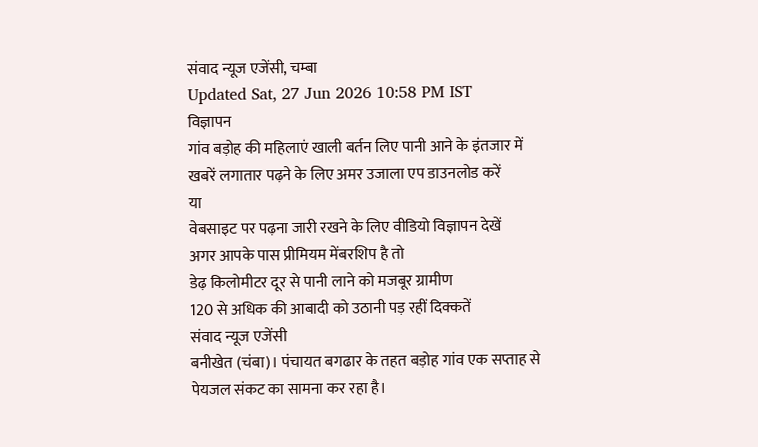संवाद न्यूज एजेंसी, चम्बा
Updated Sat, 27 Jun 2026 10:58 PM IST
विज्ञापन
गांव बड़ोह की महिलाएं खाली बर्तन लिए पानी आने के इंतजार में
खबरें लगातार पढ़ने के लिए अमर उजाला एप डाउनलोड करें
या
वेबसाइट पर पढ़ना जारी रखने के लिए वीडियो विज्ञापन देखें
अगर आपके पास प्रीमियम मेंबरशिप है तो
डेढ़ किलोमीटर दूर से पानी लाने को मजबूर ग्रामीण
120 से अधिक की आबादी को उठानी पड़ रहीं दिक्कतें
संवाद न्यूज एजेंसी
बनीखेत (चंबा)। पंचायत बगढार के तहत बड़ोह गांव एक सप्ताह से पेयजल संकट का सामना कर रहा है।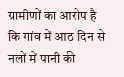ग्रामीणों का आरोप है कि गांव में आठ दिन से नलों में पानी की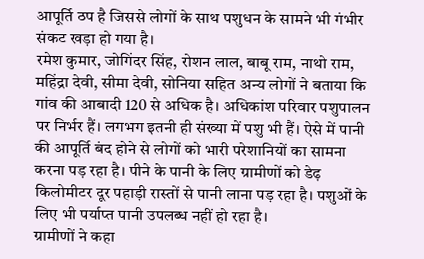आपूर्ति ठप है जिससे लोगों के साथ पशुधन के सामने भी गंभीर संकट खड़ा हो गया है।
रमेश कुमार, जोगिंदर सिंह, रोशन लाल, बाबू राम, नाथो राम, महिंद्रा देवी, सीमा देवी, सोनिया सहित अन्य लोगों ने बताया कि गांव की आबादी 120 से अधिक है। अधिकांश परिवार पशुपालन पर निर्भर हैं। लगभग इतनी ही संख्या में पशु भी हैं। ऐसे में पानी की आपूर्ति बंद होने से लोगों को भारी परेशानियों का सामना करना पड़ रहा है। पीने के पानी के लिए ग्रामीणों को डेढ़ किलोमीटर दूर पहाड़ी रास्तों से पानी लाना पड़ रहा है। पशुओं के लिए भी पर्याप्त पानी उपलब्ध नहीं हो रहा है।
ग्रामीणों ने कहा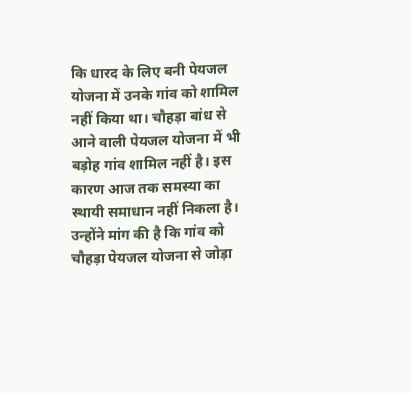कि धारद के लिए बनी पेयजल योजना में उनके गांव को शामिल नहीं किया था। चौहड़ा बांध से आने वाली पेयजल योजना में भी बड़ोह गांव शामिल नहीं है। इस कारण आज तक समस्या का स्थायी समाधान नहीं निकला है। उन्होंने मांग की है कि गांव को चौहड़ा पेयजल योजना से जोड़ा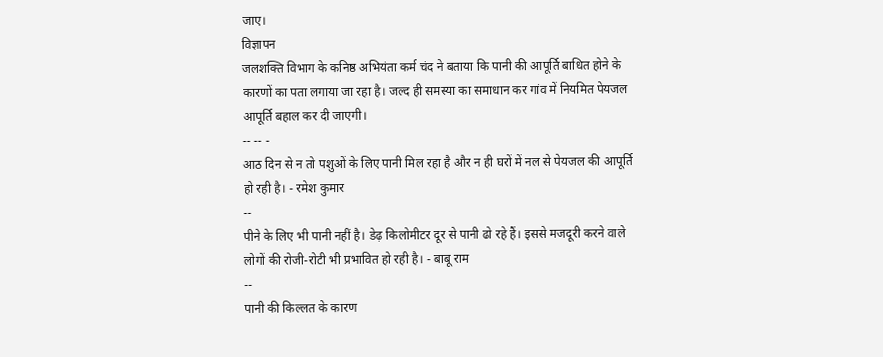जाए।
विज्ञापन
जलशक्ति विभाग के कनिष्ठ अभियंता कर्म चंद ने बताया कि पानी की आपूर्ति बाधित होने के कारणों का पता लगाया जा रहा है। जल्द ही समस्या का समाधान कर गांव में नियमित पेयजल आपूर्ति बहाल कर दी जाएगी।
-- -- -
आठ दिन से न तो पशुओं के लिए पानी मिल रहा है और न ही घरों में नल से पेयजल की आपूर्ति हो रही है। - रमेश कुमार
--
पीने के लिए भी पानी नहीं है। डेढ़ किलोमीटर दूर से पानी ढो रहे हैं। इससे मजदूरी करने वाले लोगों की रोजी-रोटी भी प्रभावित हो रही है। - बाबू राम
--
पानी की किल्लत के कारण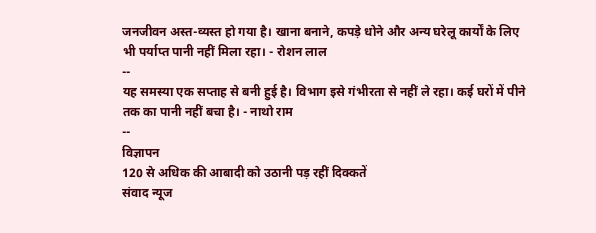जनजीवन अस्त-व्यस्त हो गया है। खाना बनाने, कपड़े धोने और अन्य घरेलू कार्यों के लिए भी पर्याप्त पानी नहीं मिला रहा। - रोशन लाल
--
यह समस्या एक सप्ताह से बनी हुई है। विभाग इसे गंभीरता से नहीं ले रहा। कई घरों में पीने तक का पानी नहीं बचा है। - नाथो राम
--
विज्ञापन
120 से अधिक की आबादी को उठानी पड़ रहीं दिक्कतें
संवाद न्यूज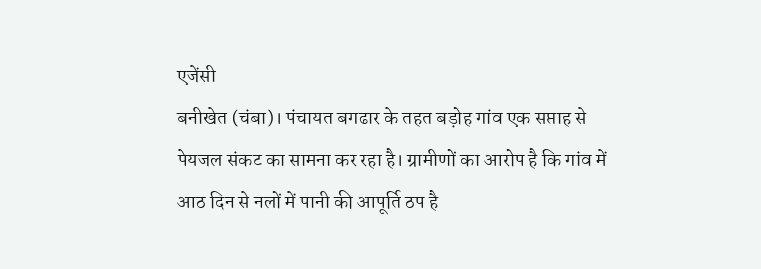एजेंसी
बनीखेत (चंबा)। पंचायत बगढार के तहत बड़ोह गांव एक सप्ताह से पेयजल संकट का सामना कर रहा है। ग्रामीणों का आरोप है कि गांव में आठ दिन से नलों में पानी की आपूर्ति ठप है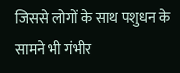जिससे लोगों के साथ पशुधन के सामने भी गंभीर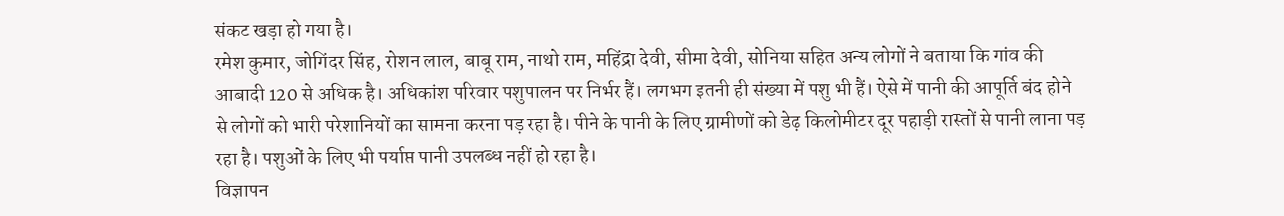संकट खड़ा हो गया है।
रमेश कुमार, जोगिंदर सिंह, रोशन लाल, बाबू राम, नाथो राम, महिंद्रा देवी, सीमा देवी, सोनिया सहित अन्य लोगों ने बताया कि गांव की आबादी 120 से अधिक है। अधिकांश परिवार पशुपालन पर निर्भर हैं। लगभग इतनी ही संख्या में पशु भी हैं। ऐसे में पानी की आपूर्ति बंद होने से लोगों को भारी परेशानियों का सामना करना पड़ रहा है। पीने के पानी के लिए ग्रामीणों को डेढ़ किलोमीटर दूर पहाड़ी रास्तों से पानी लाना पड़ रहा है। पशुओं के लिए भी पर्याप्त पानी उपलब्ध नहीं हो रहा है।
विज्ञापन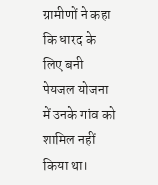ग्रामीणों ने कहा कि धारद के लिए बनी पेयजल योजना में उनके गांव को शामिल नहीं किया था।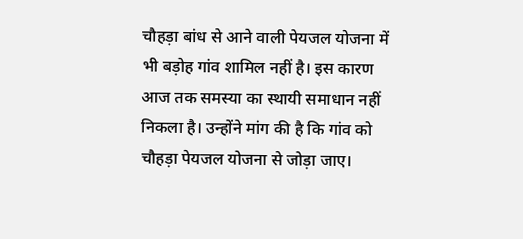चौहड़ा बांध से आने वाली पेयजल योजना में भी बड़ोह गांव शामिल नहीं है। इस कारण आज तक समस्या का स्थायी समाधान नहीं निकला है। उन्होंने मांग की है कि गांव को चौहड़ा पेयजल योजना से जोड़ा जाए।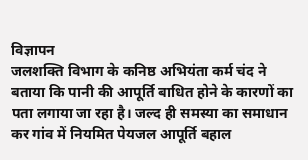विज्ञापन
जलशक्ति विभाग के कनिष्ठ अभियंता कर्म चंद ने बताया कि पानी की आपूर्ति बाधित होने के कारणों का पता लगाया जा रहा है। जल्द ही समस्या का समाधान कर गांव में नियमित पेयजल आपूर्ति बहाल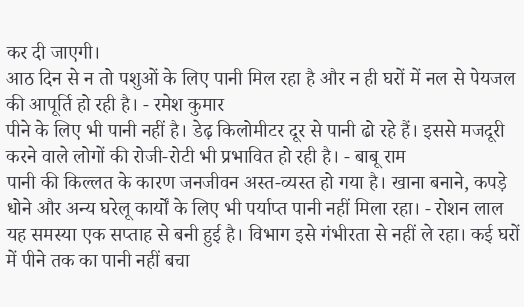कर दी जाएगी।
आठ दिन से न तो पशुओं के लिए पानी मिल रहा है और न ही घरों में नल से पेयजल की आपूर्ति हो रही है। - रमेश कुमार
पीने के लिए भी पानी नहीं है। डेढ़ किलोमीटर दूर से पानी ढो रहे हैं। इससे मजदूरी करने वाले लोगों की रोजी-रोटी भी प्रभावित हो रही है। - बाबू राम
पानी की किल्लत के कारण जनजीवन अस्त-व्यस्त हो गया है। खाना बनाने, कपड़े धोने और अन्य घरेलू कार्यों के लिए भी पर्याप्त पानी नहीं मिला रहा। - रोशन लाल
यह समस्या एक सप्ताह से बनी हुई है। विभाग इसे गंभीरता से नहीं ले रहा। कई घरों में पीने तक का पानी नहीं बचा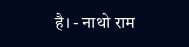है। - नाथो राम